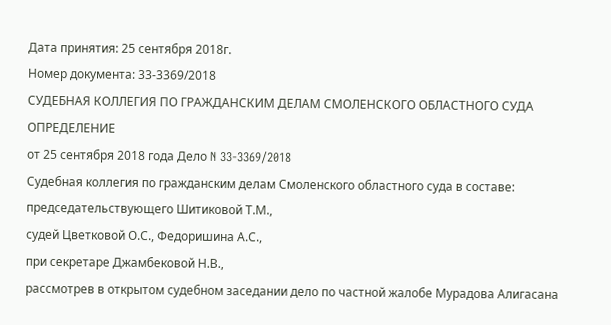Дата принятия: 25 сентября 2018г.
Номер документа: 33-3369/2018
СУДЕБНАЯ КОЛЛЕГИЯ ПО ГРАЖДАНСКИМ ДЕЛАМ СМОЛЕНСКОГО ОБЛАСТНОГО СУДА
ОПРЕДЕЛЕНИЕ
от 25 сентября 2018 года Дело N 33-3369/2018
Судебная коллегия по гражданским делам Смоленского областного суда в составе:
председательствующего Шитиковой Т.М.,
судей Цветковой О.С., Федоришина А.С.,
при секретаре Джамбековой Н.В.,
рассмотрев в открытом судебном заседании дело по частной жалобе Мурадова Алигасана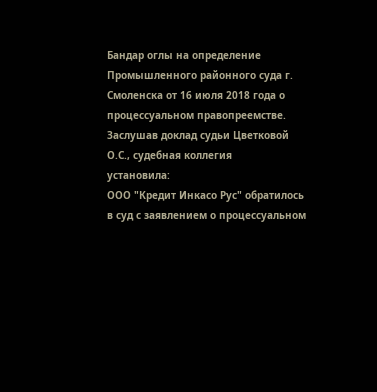Бандар оглы на определение Промышленного районного суда г. Смоленска от 16 июля 2018 года о процессуальном правопреемстве.
Заслушав доклад судьи Цветковой О.С., судебная коллегия
установила:
ООО "Кредит Инкасо Рус" обратилось в суд с заявлением о процессуальном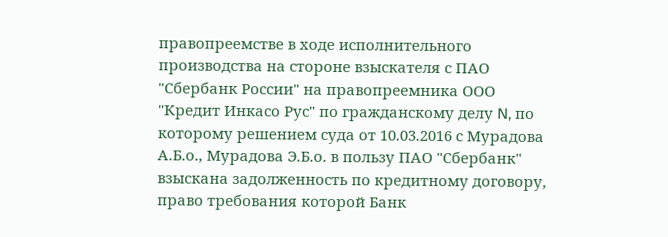правопреемстве в ходе исполнительного производства на стороне взыскателя с ПАО "Сбербанк России" на правопреемника ООО "Кредит Инкасо Рус" по гражданскому делу N, по которому решением суда от 10.03.2016 с Мурадова А.Б.о., Мурадова Э.Б.о. в пользу ПАО "Сбербанк" взыскана задолженность по кредитному договору, право требования которой Банк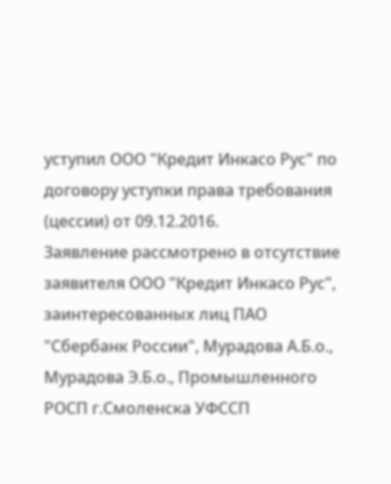уступил ООО "Кредит Инкасо Рус" по договору уступки права требования (цессии) от 09.12.2016.
Заявление рассмотрено в отсутствие заявителя ООО "Кредит Инкасо Рус", заинтересованных лиц ПАО "Сбербанк России", Мурадова А.Б.о., Мурадова Э.Б.о., Промышленного РОСП г.Смоленска УФССП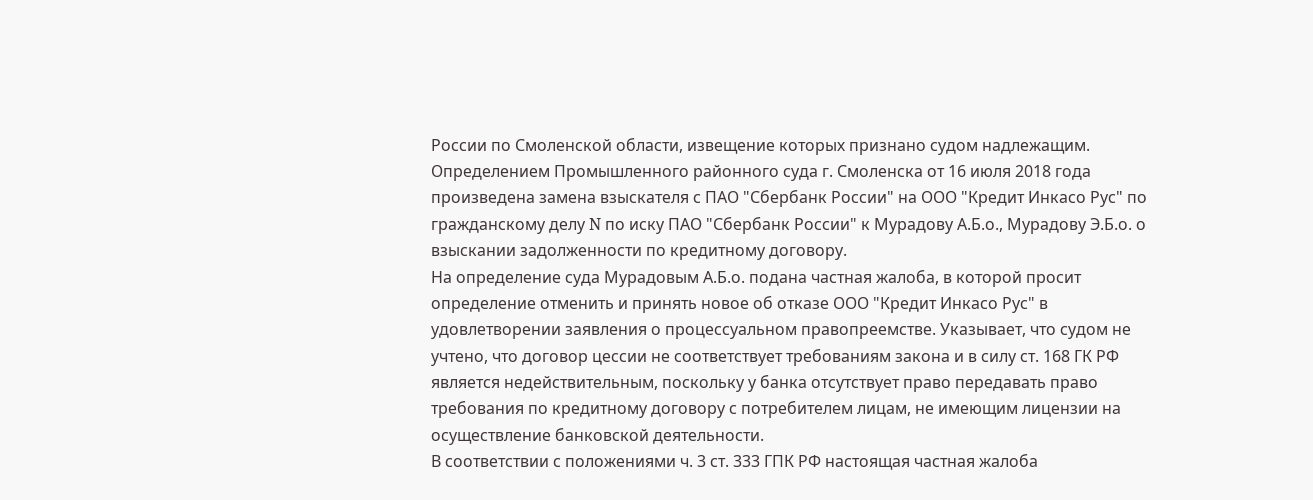России по Смоленской области, извещение которых признано судом надлежащим.
Определением Промышленного районного суда г. Смоленска от 16 июля 2018 года произведена замена взыскателя с ПАО "Сбербанк России" на ООО "Кредит Инкасо Рус" по гражданскому делу N по иску ПАО "Сбербанк России" к Мурадову А.Б.о., Мурадову Э.Б.о. о взыскании задолженности по кредитному договору.
На определение суда Мурадовым А.Б.о. подана частная жалоба, в которой просит определение отменить и принять новое об отказе ООО "Кредит Инкасо Рус" в удовлетворении заявления о процессуальном правопреемстве. Указывает, что судом не учтено, что договор цессии не соответствует требованиям закона и в силу ст. 168 ГК РФ является недействительным, поскольку у банка отсутствует право передавать право требования по кредитному договору с потребителем лицам, не имеющим лицензии на осуществление банковской деятельности.
В соответствии с положениями ч. 3 ст. 333 ГПК РФ настоящая частная жалоба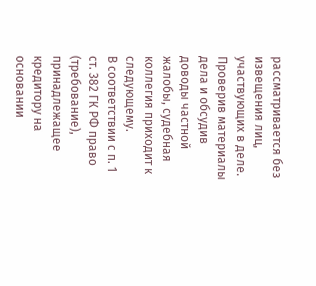рассматривается без извещения лиц, участвующих в деле.
Проверив материалы дела и обсудив доводы частной жалобы, судебная коллегия приходит к следующему.
В соответствии с п. 1 ст. 382 ГК РФ право (требование), принадлежащее кредитору на основании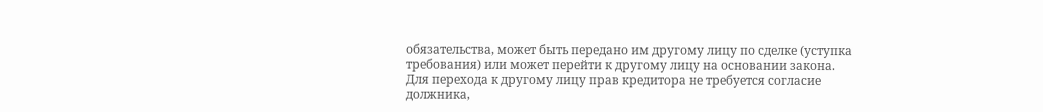обязательства, может быть передано им другому лицу по сделке (уступка требования) или может перейти к другому лицу на основании закона.
Для перехода к другому лицу прав кредитора не требуется согласие должника,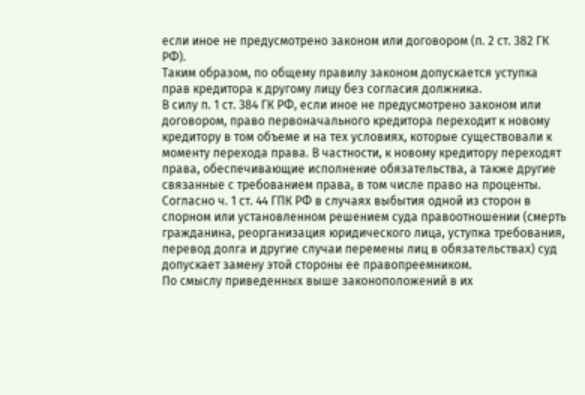если иное не предусмотрено законом или договором (п. 2 ст. 382 ГК РФ).
Таким образом, по общему правилу законом допускается уступка прав кредитора к другому лицу без согласия должника.
В силу п. 1 ст. 384 ГК РФ, если иное не предусмотрено законом или договором, право первоначального кредитора переходит к новому кредитору в том объеме и на тех условиях, которые существовали к моменту перехода права. В частности, к новому кредитору переходят права, обеспечивающие исполнение обязательства, а также другие связанные с требованием права, в том числе право на проценты.
Согласно ч. 1 ст. 44 ГПК РФ в случаях выбытия одной из сторон в спорном или установленном решением суда правоотношении (смерть гражданина, реорганизация юридического лица, уступка требования, перевод долга и другие случаи перемены лиц в обязательствах) суд допускает замену этой стороны ее правопреемником.
По смыслу приведенных выше законоположений в их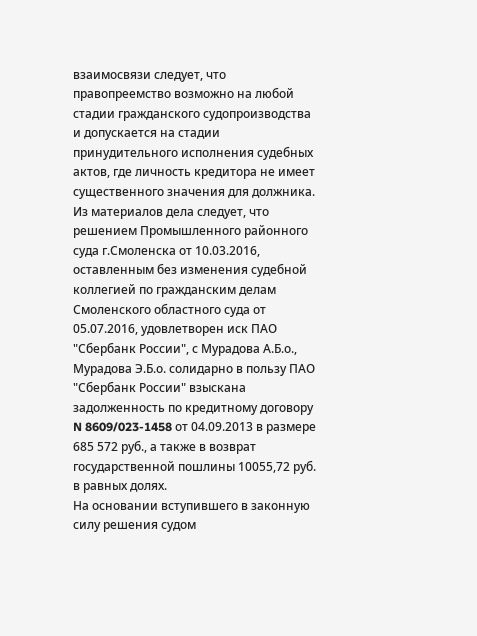взаимосвязи следует, что правопреемство возможно на любой стадии гражданского судопроизводства и допускается на стадии принудительного исполнения судебных актов, где личность кредитора не имеет существенного значения для должника.
Из материалов дела следует, что решением Промышленного районного суда г.Смоленска от 10.03.2016, оставленным без изменения судебной коллегией по гражданским делам Смоленского областного суда от 05.07.2016, удовлетворен иск ПАО "Сбербанк России", с Мурадова А.Б.о., Мурадова Э.Б.о. солидарно в пользу ПАО "Сбербанк России" взыскана задолженность по кредитному договору N 8609/023-1458 от 04.09.2013 в размере 685 572 руб., а также в возврат государственной пошлины 10055,72 руб. в равных долях.
На основании вступившего в законную силу решения судом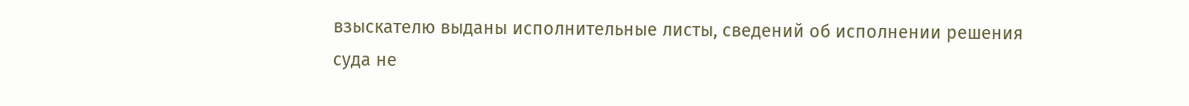взыскателю выданы исполнительные листы, сведений об исполнении решения суда не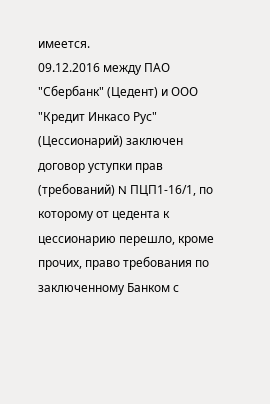имеется.
09.12.2016 между ПАО "Сбербанк" (Цедент) и ООО "Кредит Инкасо Рус" (Цессионарий) заключен договор уступки прав (требований) N ПЦП1-16/1, по которому от цедента к цессионарию перешло, кроме прочих, право требования по заключенному Банком с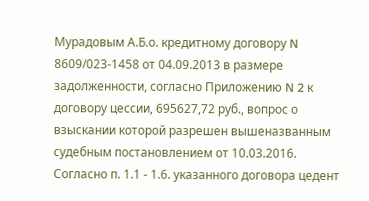Мурадовым А.Б.о. кредитному договору N 8609/023-1458 от 04.09.2013 в размере задолженности, согласно Приложению N 2 к договору цессии, 695627,72 руб., вопрос о взыскании которой разрешен вышеназванным судебным постановлением от 10.03.2016.
Согласно п. 1.1 - 1.6. указанного договора цедент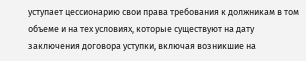уступает цессионарию свои права требования к должникам в том объеме и на тех условиях, которые существуют на дату заключения договора уступки, включая возникшие на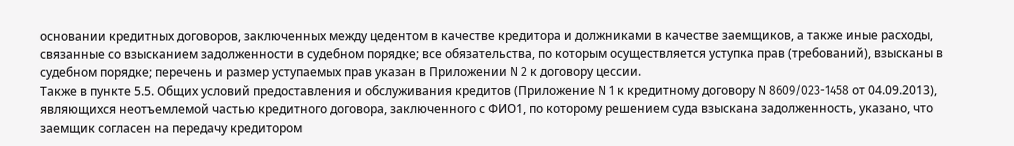основании кредитных договоров, заключенных между цедентом в качестве кредитора и должниками в качестве заемщиков, а также иные расходы, связанные со взысканием задолженности в судебном порядке; все обязательства, по которым осуществляется уступка прав (требований), взысканы в судебном порядке; перечень и размер уступаемых прав указан в Приложении N 2 к договору цессии.
Также в пункте 5.5. Общих условий предоставления и обслуживания кредитов (Приложение N 1 к кредитному договору N 8609/023-1458 от 04.09.2013), являющихся неотъемлемой частью кредитного договора, заключенного с ФИО1, по которому решением суда взыскана задолженность, указано, что заемщик согласен на передачу кредитором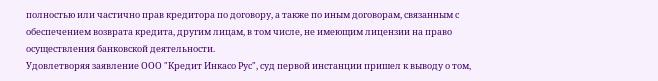полностью или частично прав кредитора по договору, а также по иным договорам, связанным с обеспечением возврата кредита, другим лицам, в том числе, не имеющим лицензии на право осуществления банковской деятельности.
Удовлетворяя заявление ООО "Кредит Инкасо Рус", суд первой инстанции пришел к выводу о том,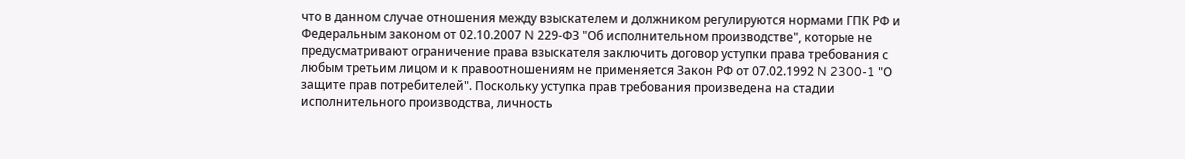что в данном случае отношения между взыскателем и должником регулируются нормами ГПК РФ и Федеральным законом от 02.10.2007 N 229-ФЗ "Об исполнительном производстве", которые не предусматривают ограничение права взыскателя заключить договор уступки права требования с любым третьим лицом и к правоотношениям не применяется Закон РФ от 07.02.1992 N 2300-1 "О защите прав потребителей". Поскольку уступка прав требования произведена на стадии исполнительного производства, личность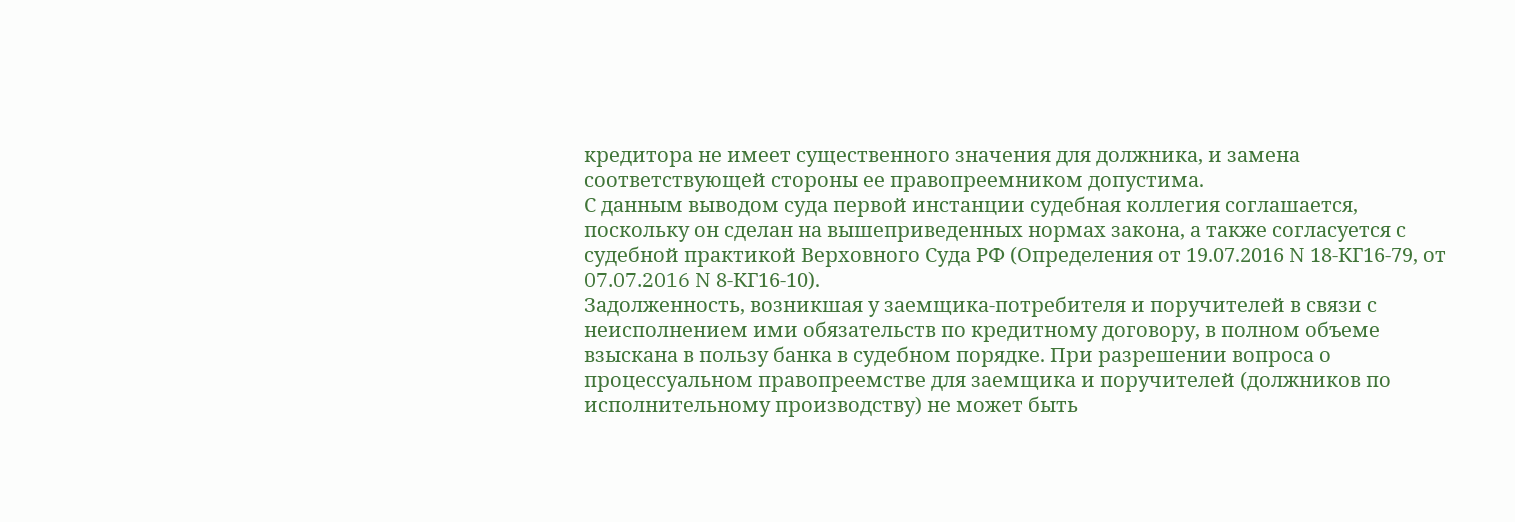кредитора не имеет существенного значения для должника, и замена соответствующей стороны ее правопреемником допустима.
С данным выводом суда первой инстанции судебная коллегия соглашается, поскольку он сделан на вышеприведенных нормах закона, а также согласуется с судебной практикой Верховного Суда РФ (Определения от 19.07.2016 N 18-КГ16-79, от 07.07.2016 N 8-КГ16-10).
Задолженность, возникшая у заемщика-потребителя и поручителей в связи с неисполнением ими обязательств по кредитному договору, в полном объеме взыскана в пользу банка в судебном порядке. При разрешении вопроса о процессуальном правопреемстве для заемщика и поручителей (должников по исполнительному производству) не может быть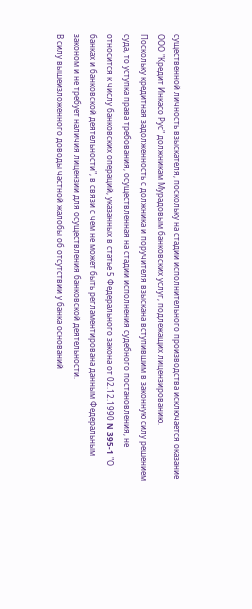существенной личность взыскателя, поскольку на стадии исполнительного производства исключается оказание ООО "Кредит Инкасо Рус" должникам Мурадовым банковских услуг, подлежащих лицензированию.
Поскольку кредитная задолженность с должника и поручителя взыскана вступившим в законную силу решением суда, то уступка права требования, осуществленная на стадии исполнения судебного постановления, не относится к числу банковских операций, указанных в статье 5 Федерального закона от 02.12.1990 N 395-1 "О банках и банковской деятельности", в связи с чем не может быть регламентирована данным Федеральным законом и не требует наличия лицензии для осуществления банковской деятельности.
В силу вышеизложенного доводы частной жалобы об отсутствии у банка оснований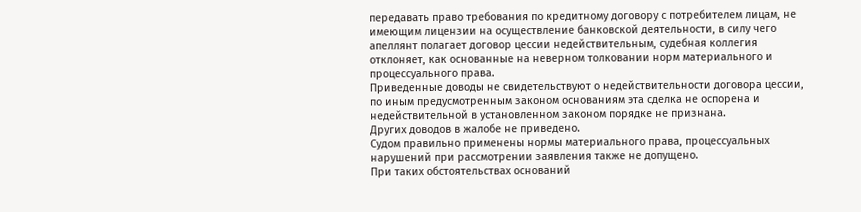передавать право требования по кредитному договору с потребителем лицам, не имеющим лицензии на осуществление банковской деятельности, в силу чего апеллянт полагает договор цессии недействительным, судебная коллегия отклоняет, как основанные на неверном толковании норм материального и процессуального права.
Приведенные доводы не свидетельствуют о недействительности договора цессии, по иным предусмотренным законом основаниям эта сделка не оспорена и недействительной в установленном законом порядке не признана.
Других доводов в жалобе не приведено.
Судом правильно применены нормы материального права, процессуальных нарушений при рассмотрении заявления также не допущено.
При таких обстоятельствах оснований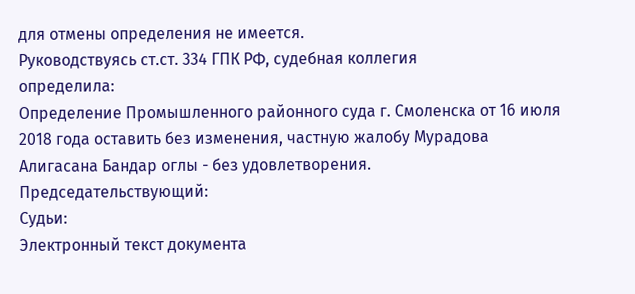для отмены определения не имеется.
Руководствуясь ст.ст. 334 ГПК РФ, судебная коллегия
определила:
Определение Промышленного районного суда г. Смоленска от 16 июля 2018 года оставить без изменения, частную жалобу Мурадова Алигасана Бандар оглы - без удовлетворения.
Председательствующий:
Судьи:
Электронный текст документа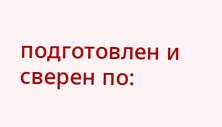подготовлен и сверен по: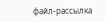файл-рассылка